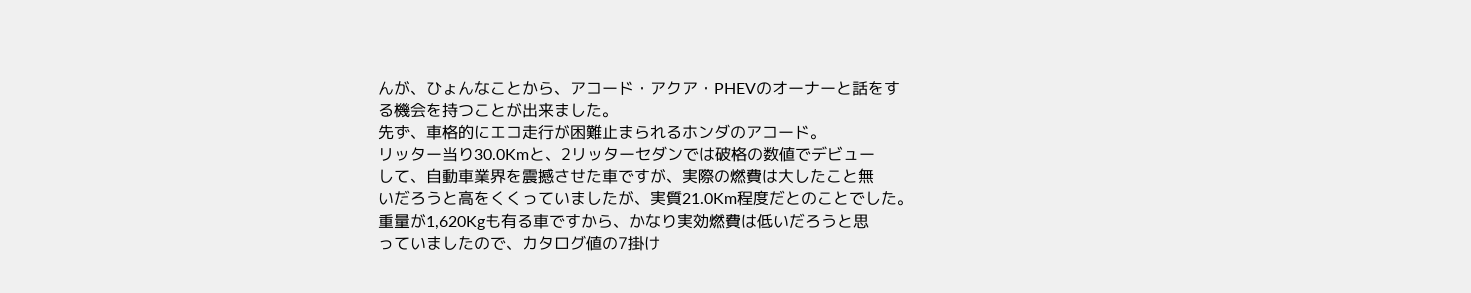んが、ひょんなことから、アコード・アクア・PHEVのオーナーと話をす
る機会を持つことが出来ました。
先ず、車格的にエコ走行が困難止まられるホンダのアコード。
リッター当り30.0Kmと、2リッターセダンでは破格の数値でデビュー
して、自動車業界を震撼させた車ですが、実際の燃費は大したこと無
いだろうと高をくくっていましたが、実質21.0Km程度だとのことでした。
重量が1,620Kgも有る車ですから、かなり実効燃費は低いだろうと思
っていましたので、カタログ値の7掛け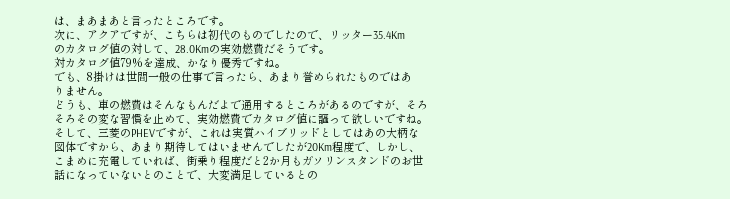は、まあまあと言ったところです。
次に、アクアですが、こちらは初代のものでしたので、リッター35.4Km
のカタログ値の対して、28.0Kmの実効燃費だそうです。
対カタログ値79%を達成、かなり優秀ですね。
でも、8掛けは世間一般の仕事で言ったら、あまり誉められたものではあ
りません。
どうも、車の燃費はそんなもんだよで通用するところがあるのですが、そろ
そろその変な習慣を止めて、実効燃費でカタログ値に謳って欲しいですね。
そして、三菱のPHEVですが、これは実質ハイブリッドとしてはあの大柄な
図体ですから、あまり期待してはいませんでしたが20Km程度で、しかし、
こまめに充電していれば、街乗り程度だと2か月もガソリンスタンドのお世
話になっていないとのことで、大変満足しているとの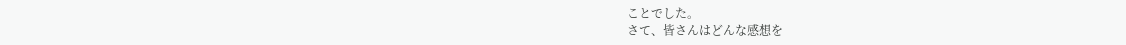ことでした。
さて、皆さんはどんな感想を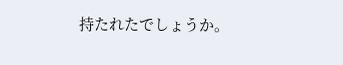持たれたでしょうか。